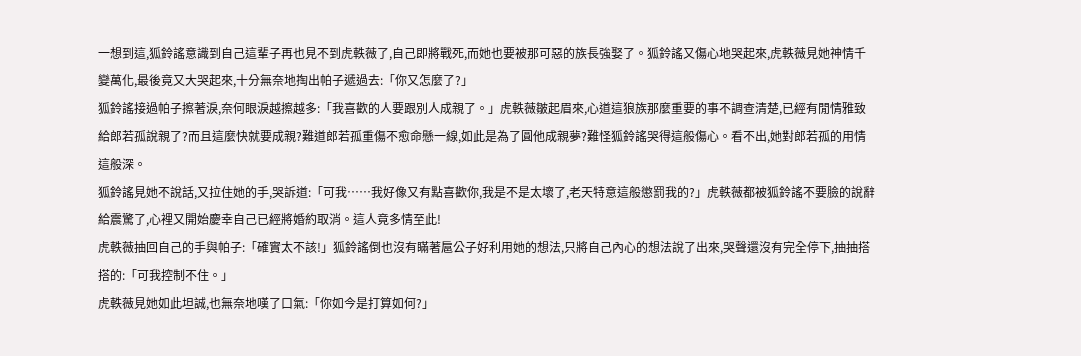一想到這,狐鈴謠意識到自己這輩子再也見不到虎軼薇了,自己即將戰死,而她也要被那可惡的族長強娶了。狐鈴謠又傷心地哭起來,虎軼薇見她神情千變萬化,最後竟又大哭起來,十分無奈地掏出帕子遞過去:「你又怎麼了?」
狐鈴謠接過帕子擦著淚,奈何眼淚越擦越多:「我喜歡的人要跟別人成親了。」虎軼薇皺起眉來,心道這狼族那麼重要的事不調查清楚,已經有閒情雅致給郎若孤說親了?而且這麼快就要成親?難道郎若孤重傷不愈命懸一線,如此是為了圓他成親夢?難怪狐鈴謠哭得這般傷心。看不出,她對郎若孤的用情這般深。
狐鈴謠見她不說話,又拉住她的手,哭訴道:「可我……我好像又有點喜歡你,我是不是太壞了,老天特意這般懲罰我的?」虎軼薇都被狐鈴謠不要臉的說辭給震驚了,心裡又開始慶幸自己已經將婚約取消。這人竟多情至此!
虎軼薇抽回自己的手與帕子:「確實太不該!」狐鈴謠倒也沒有瞞著扈公子好利用她的想法,只將自己內心的想法說了出來,哭聲還沒有完全停下,抽抽搭搭的:「可我控制不住。」
虎軼薇見她如此坦誠,也無奈地嘆了口氣:「你如今是打算如何?」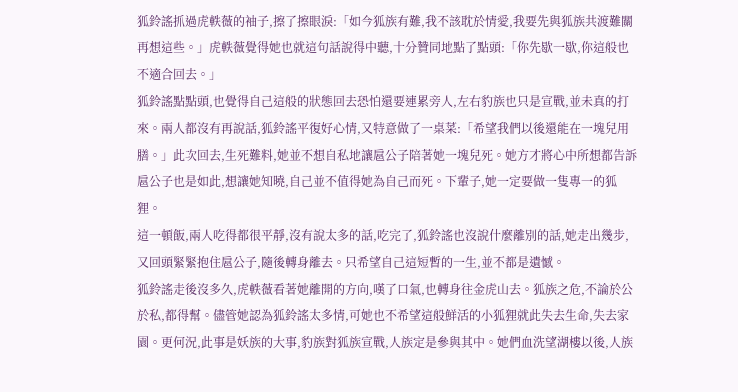狐鈴謠抓過虎軼薇的袖子,擦了擦眼淚:「如今狐族有難,我不該耽於情愛,我要先與狐族共渡難關再想這些。」虎軼薇覺得她也就這句話說得中聽,十分贊同地點了點頭:「你先歇一歇,你這般也不適合回去。」
狐鈴謠點點頭,也覺得自己這般的狀態回去恐怕還要連累旁人,左右豹族也只是宣戰,並未真的打來。兩人都沒有再說話,狐鈴謠平復好心情,又特意做了一桌菜:「希望我們以後還能在一塊兒用膳。」此次回去,生死難料,她並不想自私地讓扈公子陪著她一塊兒死。她方才將心中所想都告訴扈公子也是如此,想讓她知曉,自己並不值得她為自己而死。下輩子,她一定要做一隻專一的狐狸。
這一頓飯,兩人吃得都很平靜,沒有說太多的話,吃完了,狐鈴謠也沒說什麼離別的話,她走出幾步,又回頭緊緊抱住扈公子,隨後轉身離去。只希望自己這短暫的一生,並不都是遺憾。
狐鈴謠走後沒多久,虎軼薇看著她離開的方向,嘆了口氣,也轉身往金虎山去。狐族之危,不論於公於私,都得幫。儘管她認為狐鈴謠太多情,可她也不希望這般鮮活的小狐狸就此失去生命,失去家園。更何況,此事是妖族的大事,豹族對狐族宣戰,人族定是參與其中。她們血洗望湖樓以後,人族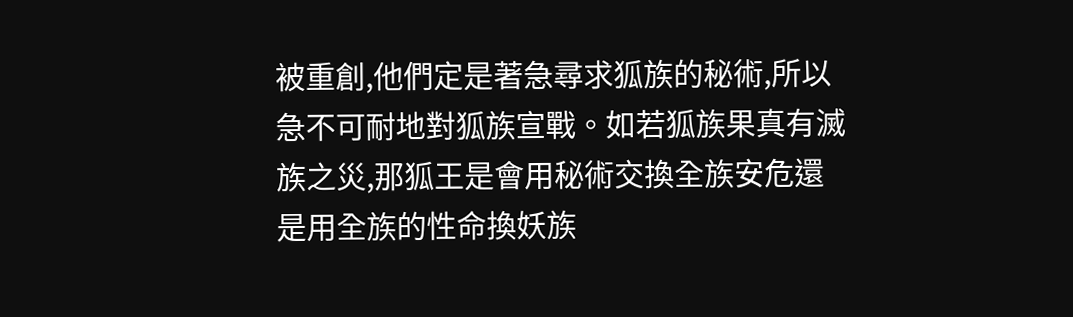被重創,他們定是著急尋求狐族的秘術,所以急不可耐地對狐族宣戰。如若狐族果真有滅族之災,那狐王是會用秘術交換全族安危還是用全族的性命換妖族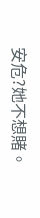安危?她不想賭。